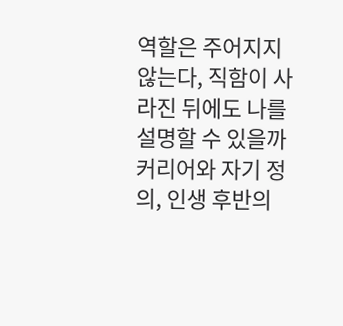역할은 주어지지 않는다, 직함이 사라진 뒤에도 나를 설명할 수 있을까커리어와 자기 정의, 인생 후반의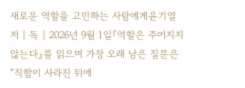새로운 역할을 고민하는 사람에게윤기열 저 | 독 | 2026년 9월 1일『역할은 주어지지 않는다』를 읽으며 가장 오래 남은 질문은 “직함이 사라진 뒤에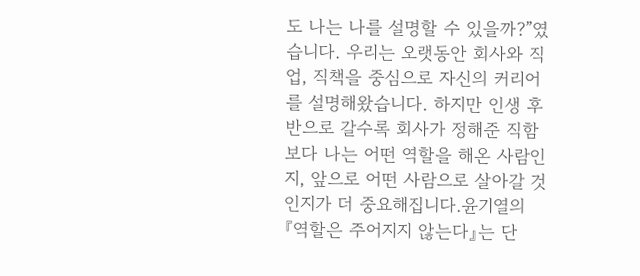도 나는 나를 설명할 수 있을까?”였습니다. 우리는 오랫동안 회사와 직업, 직책을 중심으로 자신의 커리어를 설명해왔습니다. 하지만 인생 후반으로 갈수록 회사가 정해준 직함보다 나는 어떤 역할을 해온 사람인지, 앞으로 어떤 사람으로 살아갈 것인지가 더 중요해집니다.윤기열의 『역할은 주어지지 않는다』는 단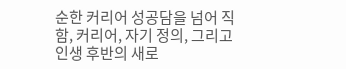순한 커리어 성공담을 넘어 직함, 커리어, 자기 정의, 그리고 인생 후반의 새로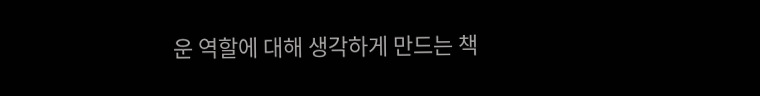운 역할에 대해 생각하게 만드는 책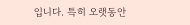입니다. 특히 오랫동안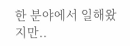한 분야에서 일해왔지만..